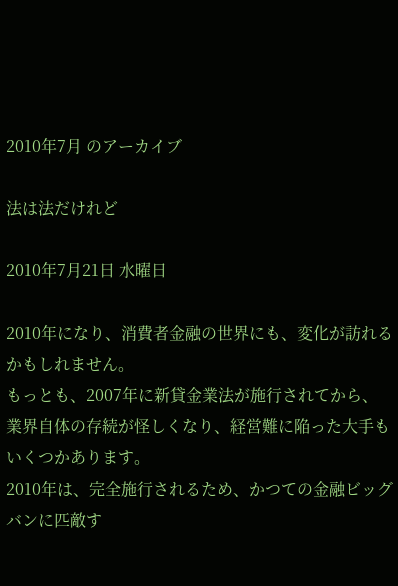2010年7月 のアーカイブ

法は法だけれど

2010年7月21日 水曜日

2010年になり、消費者金融の世界にも、変化が訪れるかもしれません。
もっとも、2007年に新貸金業法が施行されてから、業界自体の存続が怪しくなり、経営難に陥った大手もいくつかあります。
2010年は、完全施行されるため、かつての金融ビッグバンに匹敵す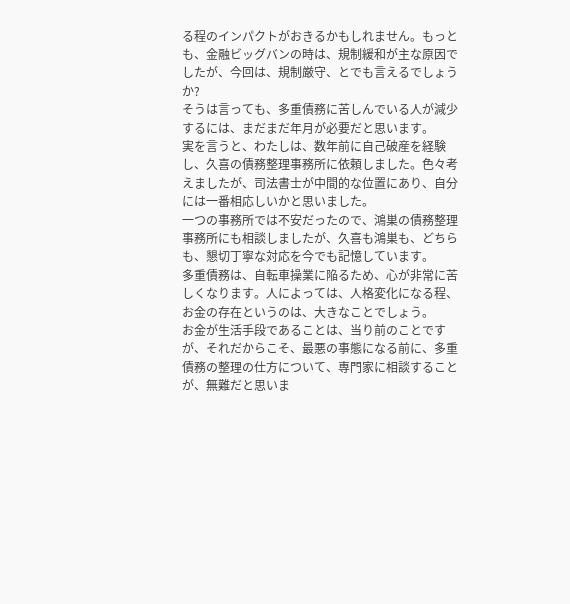る程のインパクトがおきるかもしれません。もっとも、金融ビッグバンの時は、規制緩和が主な原因でしたが、今回は、規制厳守、とでも言えるでしょうか?
そうは言っても、多重債務に苦しんでいる人が減少するには、まだまだ年月が必要だと思います。
実を言うと、わたしは、数年前に自己破産を経験し、久喜の債務整理事務所に依頼しました。色々考えましたが、司法書士が中間的な位置にあり、自分には一番相応しいかと思いました。
一つの事務所では不安だったので、鴻巣の債務整理事務所にも相談しましたが、久喜も鴻巣も、どちらも、懇切丁寧な対応を今でも記憶しています。
多重債務は、自転車操業に陥るため、心が非常に苦しくなります。人によっては、人格変化になる程、お金の存在というのは、大きなことでしょう。
お金が生活手段であることは、当り前のことですが、それだからこそ、最悪の事態になる前に、多重債務の整理の仕方について、専門家に相談することが、無難だと思いま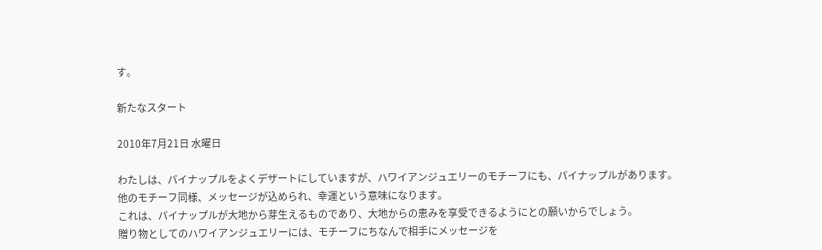す。

新たなスタート

2010年7月21日 水曜日

わたしは、パイナップルをよくデザートにしていますが、ハワイアンジュエリーのモチーフにも、パイナップルがあります。
他のモチーフ同様、メッセージが込められ、幸運という意味になります。
これは、パイナップルが大地から芽生えるものであり、大地からの恵みを享受できるようにとの願いからでしょう。
贈り物としてのハワイアンジュエリーには、モチーフにちなんで相手にメッセージを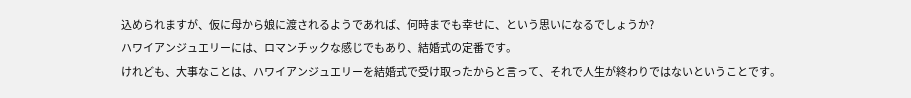込められますが、仮に母から娘に渡されるようであれば、何時までも幸せに、という思いになるでしょうか?
ハワイアンジュエリーには、ロマンチックな感じでもあり、結婚式の定番です。
けれども、大事なことは、ハワイアンジュエリーを結婚式で受け取ったからと言って、それで人生が終わりではないということです。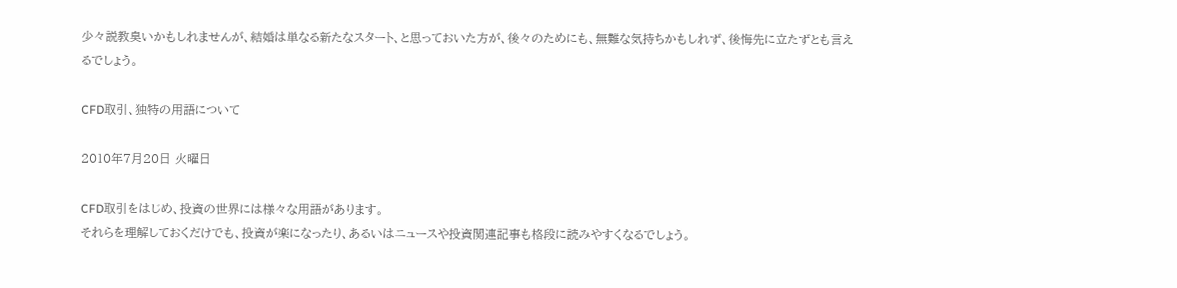少々説教臭いかもしれませんが、結婚は単なる新たなスタート、と思っておいた方が、後々のためにも、無難な気持ちかもしれず、後悔先に立たずとも言えるでしょう。

CFD取引、独特の用語について

2010年7月20日 火曜日

CFD取引をはじめ、投資の世界には様々な用語があります。
それらを理解しておくだけでも、投資が楽になったり、あるいはニュースや投資関連記事も格段に読みやすくなるでしょう。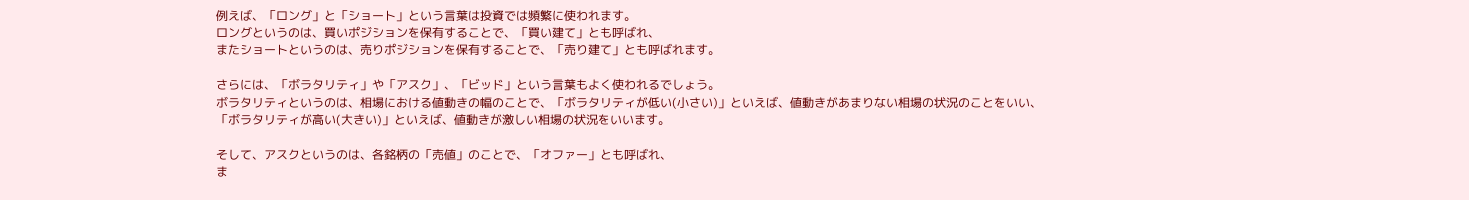例えば、「ロング」と「ショート」という言葉は投資では頻繁に使われます。
ロングというのは、買いポジションを保有することで、「買い建て」とも呼ばれ、
またショートというのは、売りポジションを保有することで、「売り建て」とも呼ばれます。

さらには、「ボラタリティ」や「アスク」、「ビッド」という言葉もよく使われるでしょう。
ボラタリティというのは、相場における値動きの幅のことで、「ボラタリティが低い(小さい)」といえば、値動きがあまりない相場の状況のことをいい、
「ボラタリティが高い(大きい)」といえば、値動きが激しい相場の状況をいいます。

そして、アスクというのは、各銘柄の「売値」のことで、「オファー」とも呼ばれ、
ま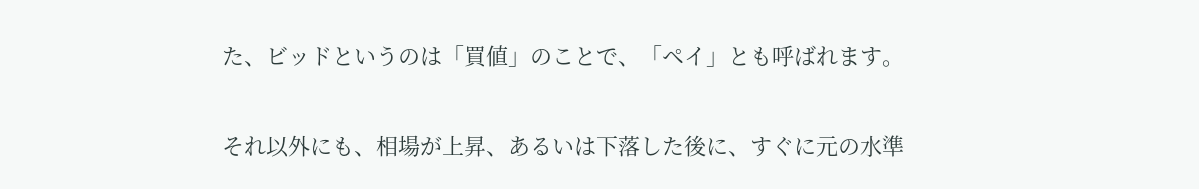た、ビッドというのは「買値」のことで、「ペイ」とも呼ばれます。

それ以外にも、相場が上昇、あるいは下落した後に、すぐに元の水準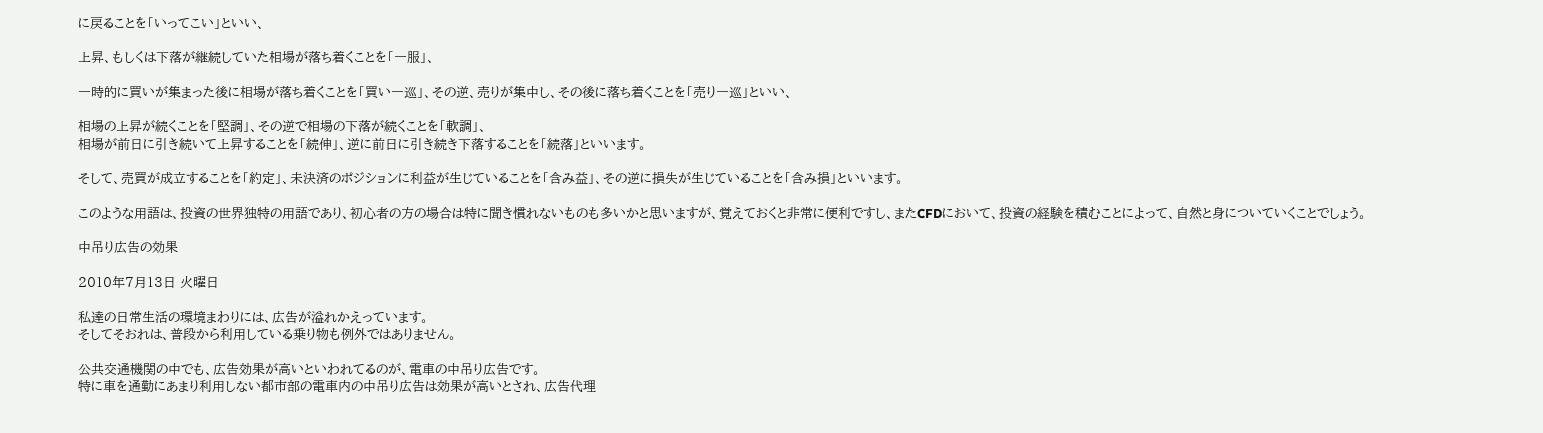に戻ることを「いってこい」といい、

上昇、もしくは下落が継続していた相場が落ち着くことを「一服」、

一時的に買いが集まった後に相場が落ち着くことを「買い一巡」、その逆、売りが集中し、その後に落ち着くことを「売り一巡」といい、

相場の上昇が続くことを「堅調」、その逆で相場の下落が続くことを「軟調」、
相場が前日に引き続いて上昇することを「続伸」、逆に前日に引き続き下落することを「続落」といいます。

そして、売買が成立することを「約定」、未決済のポジションに利益が生じていることを「含み益」、その逆に損失が生じていることを「含み損」といいます。

このような用語は、投資の世界独特の用語であり、初心者の方の場合は特に聞き慣れないものも多いかと思いますが、覚えておくと非常に便利ですし、またCFDにおいて、投資の経験を積むことによって、自然と身についていくことでしょう。

中吊り広告の効果

2010年7月13日 火曜日

私達の日常生活の環境まわりには、広告が溢れかえっています。
そしてそおれは、普段から利用している乗り物も例外ではありません。

公共交通機関の中でも、広告効果が高いといわれてるのが、電車の中吊り広告です。
特に車を通勤にあまり利用しない都市部の電車内の中吊り広告は効果が高いとされ、広告代理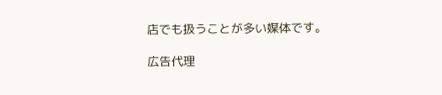店でも扱うことが多い媒体です。

広告代理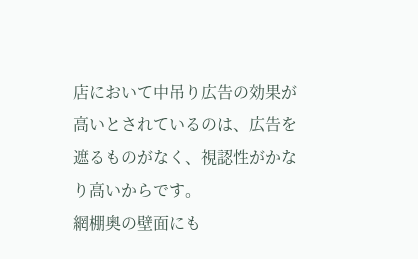店において中吊り広告の効果が高いとされているのは、広告を遮るものがなく、視認性がかなり高いからです。
網棚奥の壁面にも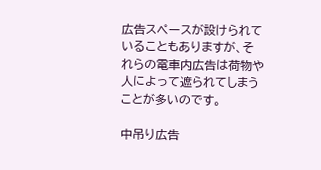広告スペースが設けられていることもありますが、それらの電車内広告は荷物や人によって遮られてしまうことが多いのです。

中吊り広告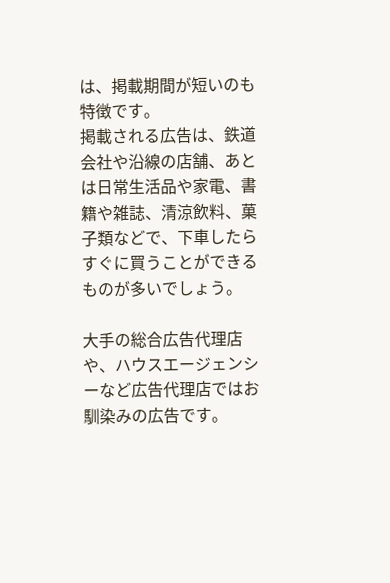は、掲載期間が短いのも特徴です。
掲載される広告は、鉄道会社や沿線の店舗、あとは日常生活品や家電、書籍や雑誌、清涼飲料、菓子類などで、下車したらすぐに買うことができるものが多いでしょう。

大手の総合広告代理店や、ハウスエージェンシーなど広告代理店ではお馴染みの広告です。